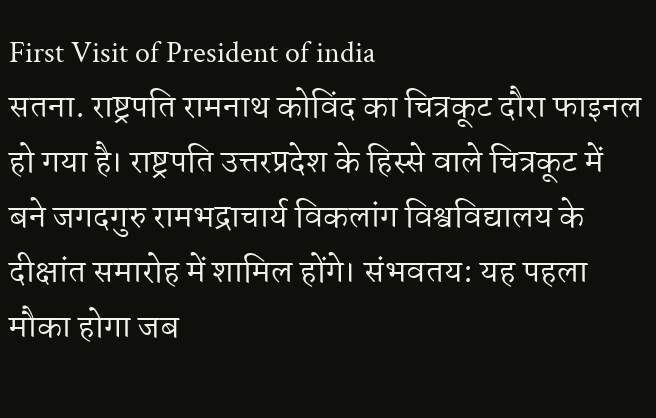First Visit of President of india
सतना. राष्ट्रपति रामनाथ कोविंद का चित्रकूट दौरा फाइनल हो गया है। राष्ट्रपति उत्तरप्रदेश के हिस्से वाले चित्रकूट में बने जगदगुरु रामभद्राचार्य विकलांग विश्वविद्यालय के दीक्षांत समारोह में शामिल होंगे। संभवतय: यह पहला मौका होगा जब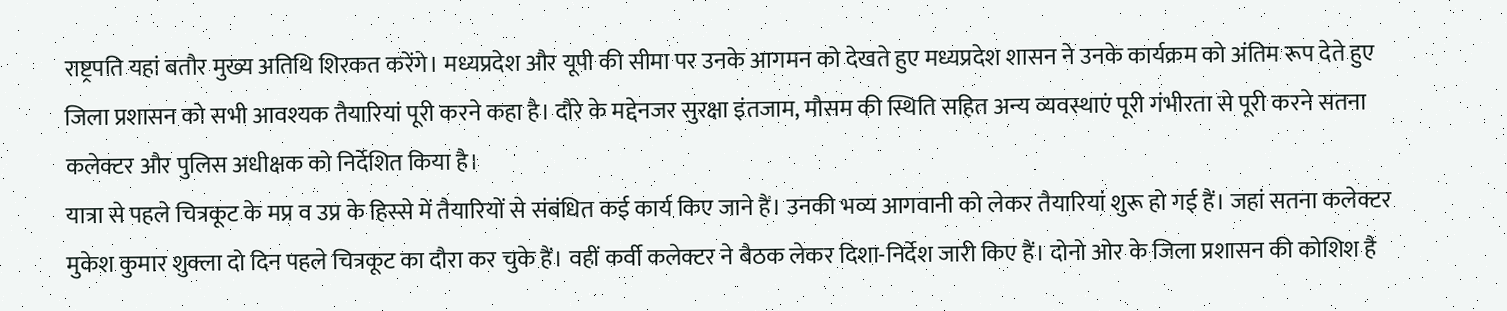राष्ट्रपति यहां बतौर मुख्य अतिथि शिरकत करेंगे। मध्यप्रदेश और यूपी की सीमा पर उनके आगमन को देखते हुए मध्यप्रदेश शासन ने उनके कार्यक्रम को अंतिम रूप देते हुए जिला प्रशासन को सभी आवश्यक तैयारियां पूरी करने कहा है। दौरे के मद्देनजर सुरक्षा इंतजाम, मौसम की स्थिति सहित अन्य व्यवस्थाएं पूरी गंभीरता से पूरी करने सतना कलेक्टर और पुलिस अधीक्षक को निर्देशित किया है।
यात्रा से पहले चित्रकूट के मप्र व उप्र के हिस्से में तैयारियों से संबंधित कई कार्य किए जाने हैं। उनकी भव्य आगवानी को लेकर तैयारियां शुरू हो गई हैं। जहां सतना कलेक्टर मुकेश कुमार शुक्ला दो दिन पहले चित्रकूट का दौरा कर चुके हैं। वहीं कर्वी कलेक्टर ने बैठक लेकर दिशा-निर्देश जारी किए हैं। दोनो ओर के जिला प्रशासन की कोशिश है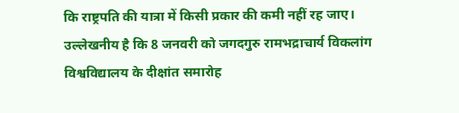कि राष्ट्रपति की यात्रा में किसी प्रकार की कमी नहीं रह जाए। उल्लेखनीय है कि 8 जनवरी को जगदगुरु रामभद्राचार्य विकलांग विश्वविद्यालय के दीक्षांत समारोह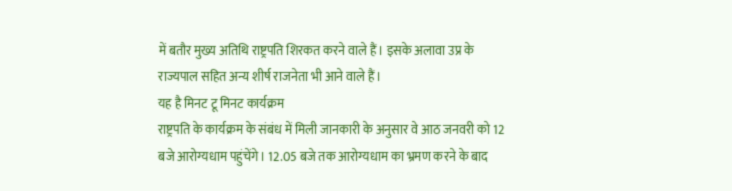में बतौर मुख्य अतिथि राष्ट्रपति शिरकत करने वाले हैं। इसके अलावा उप्र के राज्यपाल सहित अन्य शीर्ष राजनेता भी आने वाले हैं।
यह है मिनट टू मिनट कार्यक्रम
राष्ट्रपति के कार्यक्रम के संबंध में मिली जानकारी के अनुसार वे आठ जनवरी को 12 बजे आरोग्यधाम पहुंचेंगे। 12.05 बजे तक आरोग्यधाम का भ्रमण करने के बाद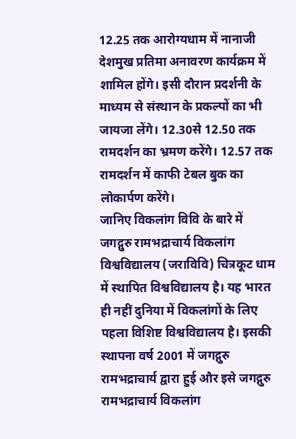12.25 तक आरोग्यधाम में नानाजी देशमुख प्रतिमा अनावरण कार्यक्रम में शामिल होंगे। इसी दौरान प्रदर्शनी के माध्यम से संस्थान के प्रकल्पों का भी जायजा लेंगे। 12.30से 12.50 तक रामदर्शन का भ्रमण करेंगे। 12.57 तक रामदर्शन में काफी टेबल बुक का लोकार्पण करेंगे।
जानिए विकलांग विवि के बारे में
जगद्गुरु रामभद्राचार्य विकलांग विश्वविद्यालय (जराविवि) चित्रकूट धाम में स्थापित विश्वविद्यालय है। यह भारत ही नहीं दुनिया में विकलांगों के लिए पहला विशिष्ट विश्वविद्यालय है। इसकी स्थापना वर्ष 2001 में जगद्गुरु रामभद्राचार्य द्वारा हुई और इसे जगद्गुरु रामभद्राचार्य विकलांग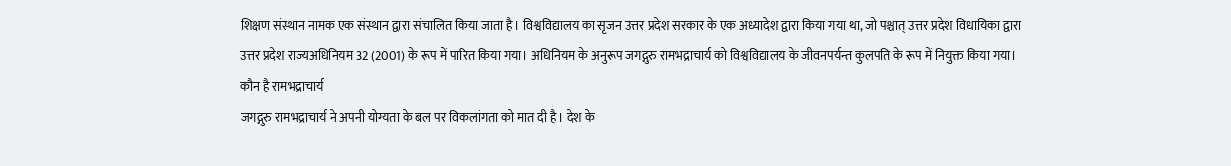शिक्षण संस्थान नामक एक संस्थान द्वारा संचालित किया जाता है। विश्वविद्यालय का सृजन उत्तर प्रदेश सरकार के एक अध्यादेश द्वारा किया गया था, जो पश्चात् उत्तर प्रदेश विधायिका द्वारा उत्तर प्रदेश राज्यअधिनियम 32 (2001) के रूप में पारित किया गया। अधिनियम के अनुरूप जगद्गुरु रामभद्राचार्य को विश्वविद्यालय के जीवनपर्यन्त कुलपति के रूप में नियुक्त किया गया।
कौन है रामभद्राचार्य
जगद्गुरु रामभद्राचार्य ने अपनी योग्यता के बल पर विकलांगता को मात दी है। देश के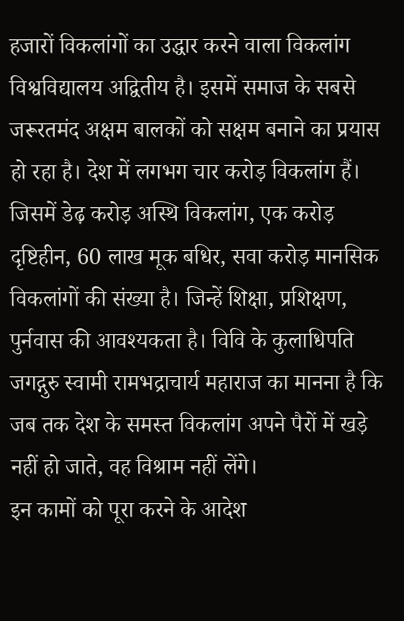हजारों विकलांगों का उद्धार करने वाला विकलांग विश्वविद्यालय अद्वितीय है। इसमें समाज के सबसे जरूरतमंद अक्षम बालकों को सक्षम बनाने का प्रयास हो रहा है। देश में लगभग चार करोड़ विकलांग हैं। जिसमें डेढ़ करोड़ अस्थि विकलांग, एक करोड़ दृष्टिहीन, 60 लाख मूक बधिर, सवा करोड़ मानसिक विकलांगों की संख्या है। जिन्हें शिक्षा, प्रशिक्षण, पुर्नवास की आवश्यकता है। विवि के कुलाधिपति जगद्गुरु स्वामी रामभद्राचार्य महाराज का मानना है कि जब तक देश के समस्त विकलांग अपने पैरों में खड़े नहीं हो जाते, वह विश्राम नहीं लेंगे।
इन कामों को पूरा करने के आदेश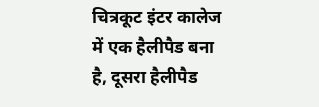चित्रकूट इंटर कालेज में एक हैलीपैड बना है, दूसरा हैलीपैड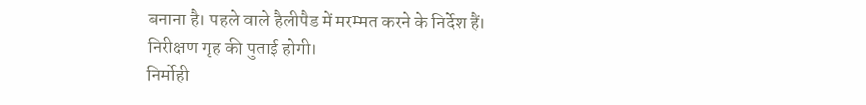बनाना है। पहले वाले हैलीपैड में मरम्मत करने के निर्देश हैं।
निरीक्षण गृह की पुताई होगी।
निर्मोही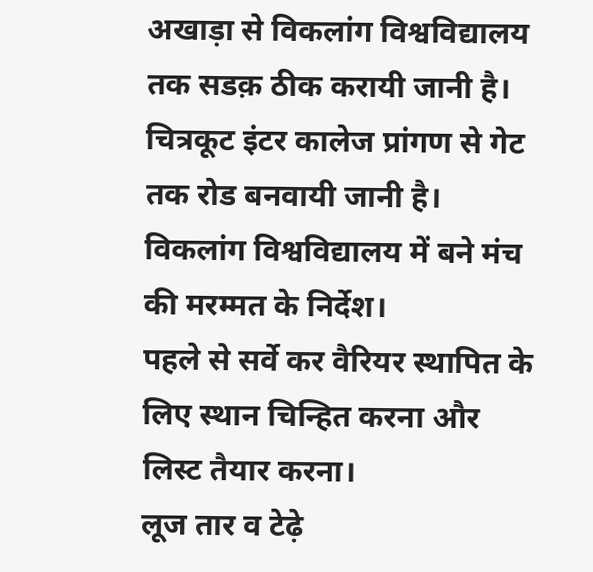अखाड़ा से विकलांग विश्वविद्यालय तक सडक़ ठीक करायी जानी है।
चित्रकूट इंटर कालेज प्रांगण से गेट तक रोड बनवायी जानी है।
विकलांग विश्वविद्यालय में बने मंच की मरम्मत के निर्देश।
पहले से सर्वे कर वैरियर स्थापित के लिए स्थान चिन्हित करना और लिस्ट तैयार करना।
लूज तार व टेढ़े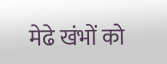मेढे खंभों को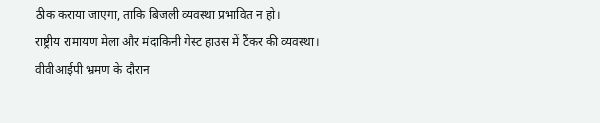ठीक कराया जाएगा, ताकि बिजली व्यवस्था प्रभावित न हो।
राष्ट्रीय रामायण मेला और मंदाकिनी गेस्ट हाउस में टैंकर की व्यवस्था।
वीवीआईपी भ्रमण के दौरान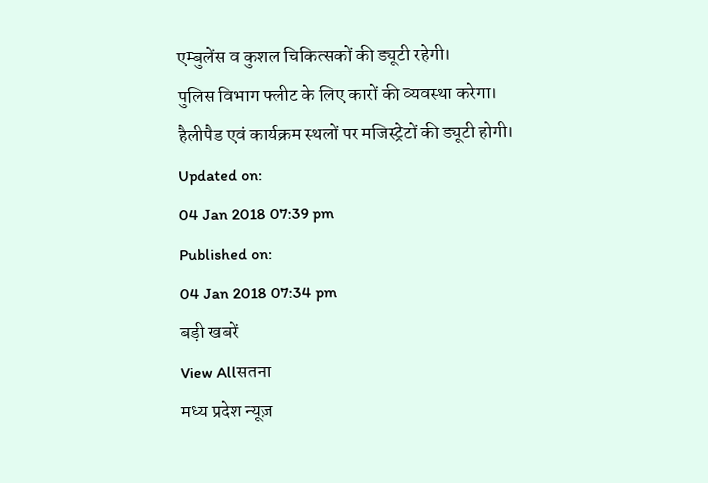एम्बुलेंस व कुशल चिकित्सकों की ड्यूटी रहेगी।
पुलिस विभाग फ्लीट के लिए कारों की व्यवस्था करेगा।
हैलीपैड एवं कार्यक्रम स्थलों पर मजिस्ट्रेटों की ड्यूटी होगी।
Updated on:
04 Jan 2018 07:39 pm
Published on:
04 Jan 2018 07:34 pm
बड़ी खबरें
View Allसतना
मध्य प्रदेश न्यूज़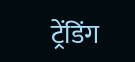ट्रेंडिंग